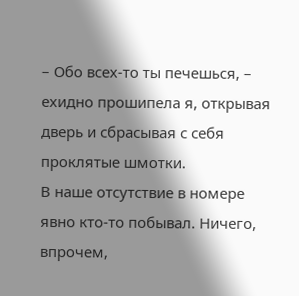– Обо всех-то ты печешься, – ехидно прошипела я, открывая дверь и сбрасывая с себя проклятые шмотки.
В наше отсутствие в номере явно кто-то побывал. Ничего, впрочем,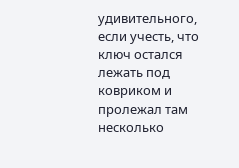удивительного, если учесть, что ключ остался лежать под ковриком и пролежал там несколько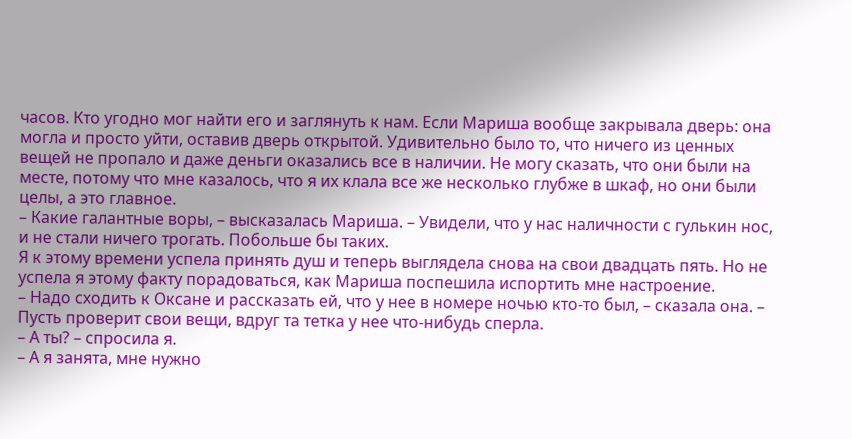часов. Кто угодно мог найти его и заглянуть к нам. Если Мариша вообще закрывала дверь: она могла и просто уйти, оставив дверь открытой. Удивительно было то, что ничего из ценных вещей не пропало и даже деньги оказались все в наличии. Не могу сказать, что они были на месте, потому что мне казалось, что я их клала все же несколько глубже в шкаф, но они были целы, а это главное.
– Какие галантные воры, – высказалась Мариша. – Увидели, что у нас наличности с гулькин нос, и не стали ничего трогать. Побольше бы таких.
Я к этому времени успела принять душ и теперь выглядела снова на свои двадцать пять. Но не успела я этому факту порадоваться, как Мариша поспешила испортить мне настроение.
– Надо сходить к Оксане и рассказать ей, что у нее в номере ночью кто-то был, – сказала она. – Пусть проверит свои вещи, вдруг та тетка у нее что-нибудь сперла.
– А ты? – спросила я.
– А я занята, мне нужно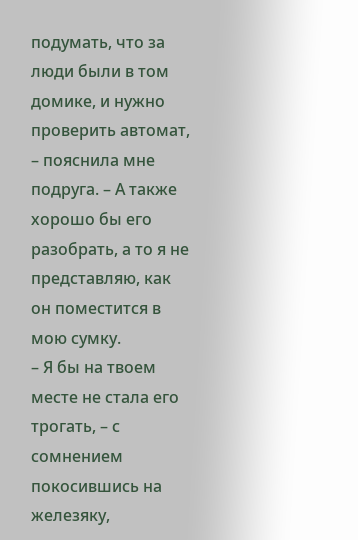подумать, что за люди были в том домике, и нужно проверить автомат, – пояснила мне подруга. – А также хорошо бы его разобрать, а то я не представляю, как он поместится в мою сумку.
– Я бы на твоем месте не стала его трогать, – с сомнением покосившись на железяку,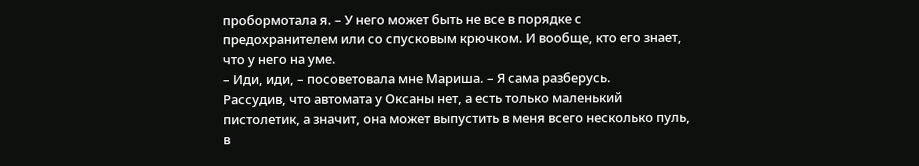пробормотала я. – У него может быть не все в порядке с предохранителем или со спусковым крючком. И вообще, кто его знает, что у него на уме.
– Иди, иди, – посоветовала мне Мариша. – Я сама разберусь.
Рассудив, что автомата у Оксаны нет, а есть только маленький пистолетик, а значит, она может выпустить в меня всего несколько пуль, в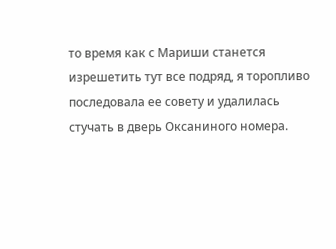то время как с Мариши станется изрешетить тут все подряд, я торопливо последовала ее совету и удалилась стучать в дверь Оксаниного номера.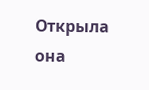Открыла она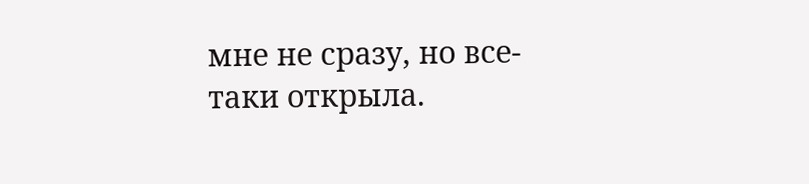мне не сразу, но все-таки открыла.